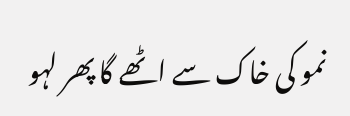نمو کی خاک سے اٹھے گا پھر لہو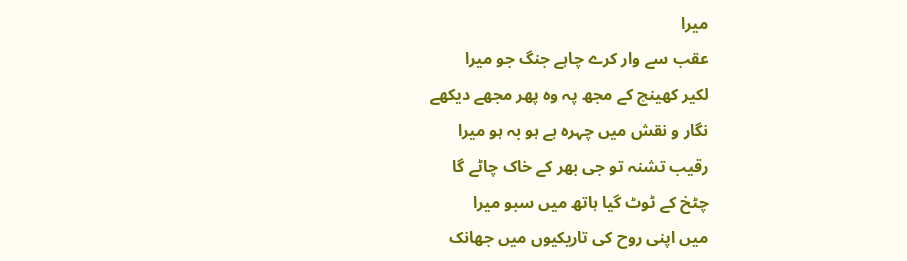میرا
عقب سے وار کرے چاہے جنگ جو میرا
لکیر کھینچ کے مجھ پہ وہ پھر مجھے دیکھے
نگار و نقش میں چہرہ ہے ہو بہ ہو میرا
رقیب تشنہ تو جی بھر کے خاک چاٹے گا
چٹخ کے ٹوٹ گیا ہاتھ میں سبو میرا
میں اپنی روح کی تاریکیوں میں جھانک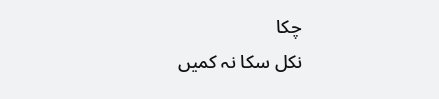چکا
نکل سکا نہ کمیں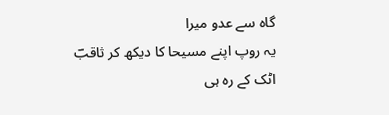گاہ سے عدو میرا
یہ روپ اپنے مسیحا کا دیکھ کر ثاقبؔ
اٹک کے رہ ہی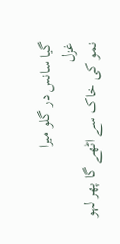گیا سانس در گلو میرا
غزل
نمو کی خاک سے اٹھے گا پھر لہو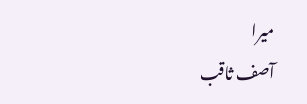میرا
آصف ثاقب